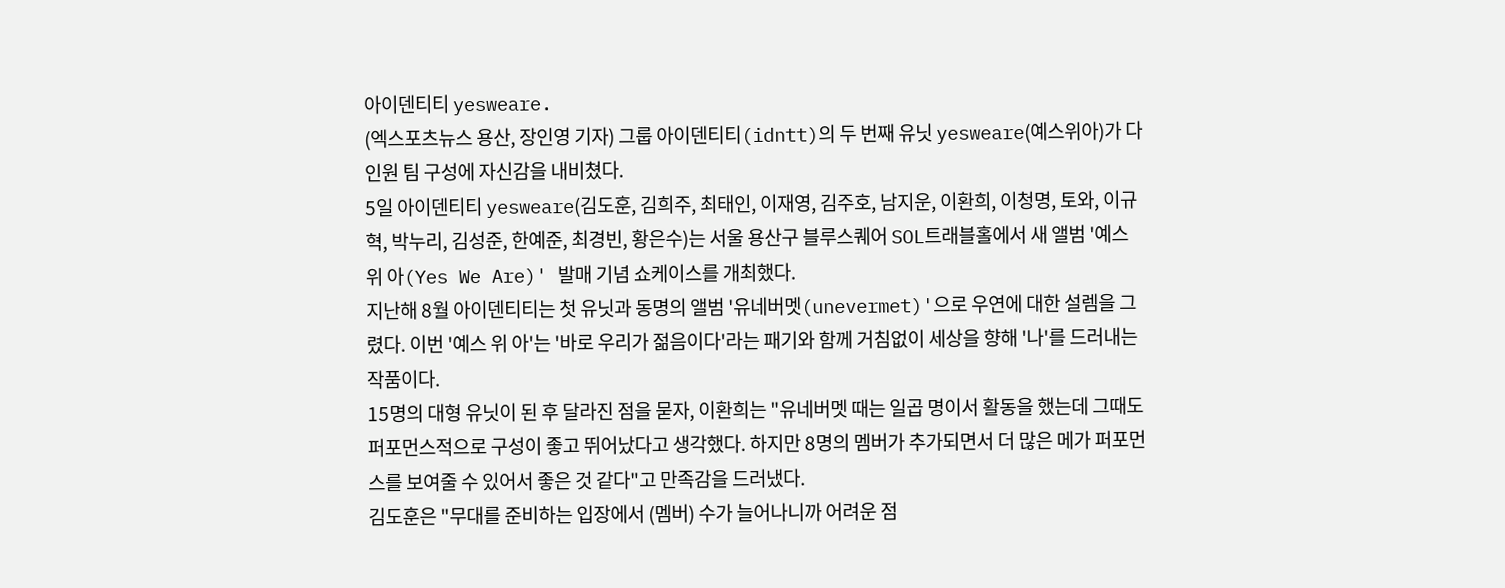아이덴티티 yesweare.
(엑스포츠뉴스 용산, 장인영 기자) 그룹 아이덴티티(idntt)의 두 번째 유닛 yesweare(예스위아)가 다인원 팀 구성에 자신감을 내비쳤다.
5일 아이덴티티 yesweare(김도훈, 김희주, 최태인, 이재영, 김주호, 남지운, 이환희, 이청명, 토와, 이규혁, 박누리, 김성준, 한예준, 최경빈, 황은수)는 서울 용산구 블루스퀘어 SOL트래블홀에서 새 앨범 '예스 위 아(Yes We Are)' 발매 기념 쇼케이스를 개최했다.
지난해 8월 아이덴티티는 첫 유닛과 동명의 앨범 '유네버멧(unevermet)'으로 우연에 대한 설렘을 그렸다. 이번 '예스 위 아'는 '바로 우리가 젊음이다'라는 패기와 함께 거침없이 세상을 향해 '나'를 드러내는 작품이다.
15명의 대형 유닛이 된 후 달라진 점을 묻자, 이환희는 "유네버멧 때는 일곱 명이서 활동을 했는데 그때도 퍼포먼스적으로 구성이 좋고 뛰어났다고 생각했다. 하지만 8명의 멤버가 추가되면서 더 많은 메가 퍼포먼스를 보여줄 수 있어서 좋은 것 같다"고 만족감을 드러냈다.
김도훈은 "무대를 준비하는 입장에서 (멤버) 수가 늘어나니까 어려운 점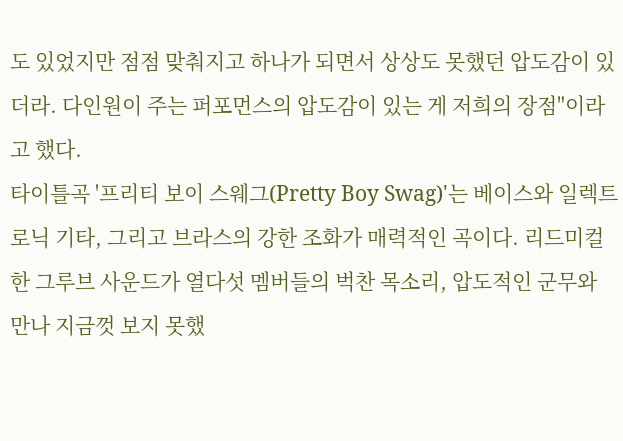도 있었지만 점점 맞춰지고 하나가 되면서 상상도 못했던 압도감이 있더라. 다인원이 주는 퍼포먼스의 압도감이 있는 게 저희의 장점"이라고 했다.
타이틀곡 '프리티 보이 스웨그(Pretty Boy Swag)'는 베이스와 일렉트로닉 기타, 그리고 브라스의 강한 조화가 매력적인 곡이다. 리드미컬한 그루브 사운드가 열다섯 멤버들의 벅찬 목소리, 압도적인 군무와 만나 지금껏 보지 못했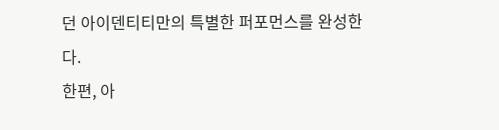던 아이덴티티만의 특별한 퍼포먼스를 완성한다.
한편, 아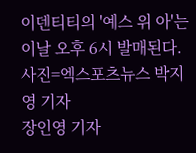이덴티티의 '예스 위 아'는 이날 오후 6시 발매된다.
사진=엑스포츠뉴스 박지영 기자
장인영 기자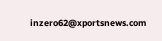inzero62@xportsnews.com